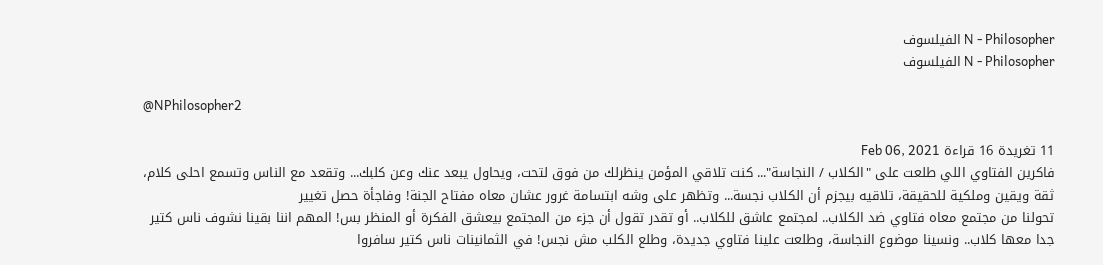N - Philosopher الفيلسوف
N - Philosopher الفيلسوف

@NPhilosopher2

11 تغريدة 16 قراءة Feb 06, 2021
فاكرين الفتاوي اللي طلعت على "الكلاب / النجاسة"... كنت تلاقي المؤمن ينظرلك من فوق لتحت، ويحاول يبعد عنك وعن كلبك... وتقعد مع الناس وتسمع احلى كلام، ثقة ويقين وملكية للحقيقة، تلاقيه بيجزم أن الكلاب نجسة... وتظهر على وشه ابتسامة غرور عشان معاه مفتاح الجنة! وفاجأة حصل تغيير
تحولنا من مجتمع معاه فتاوي ضد الكلاب.. لمجتمع عاشق للكلاب.. أو تقدر تقول أن جزء من المجتمع بيعشق الفكرة أو المنظر بس! المهم اننا بقينا نشوف ناس كتير جدا معها كلاب.. ونسينا موضوع النجاسة، وطلعت علينا فتاوي جديدة، وطلع الكلب مش نجس! في الثمانينات ناس كتير سافروا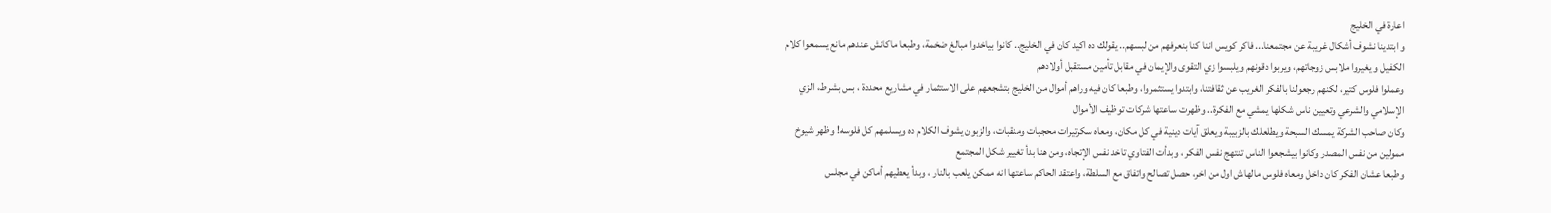اعارة في الخليج
و ابتدينا نشوف أشكال غريبة عن مجتمعنا... فاكر كويس اننا كنا بنعرفهم من لبسهم.. يقولك ده اكيد كان في الخليج.. كانوا بياخدوا مبالغ ضخمة، وطبعا ماكانش عندهم مانع يسمعوا كلام الكفيل و يغيروا ملابس زوجاتهم، ويربوا دقونهم ويلبسوا زي التقوى والإيمان في مقابل تأمين مستقبل أولادهم
وعملوا فلوس كتير، لكنهم رجعولنا بالفكر الغريب عن ثقافتنا، وابتدوا يستثمروا، وطبعا كان فيه وراهم أموال من الخليج بتشجعهم على الاستثمار في مشاريع محددة ، بس بشرط، الزي الإسلامي والشرعي وتعيين ناس شكلها يمشي مع الفكرة.. وظهرت ساعتها شركات توظيف الأموال
وكان صاحب الشركة يمسك السبحة ويطلعلك بالزبيبة ويعلق آيات دينية في كل مكان، ومعاه سكرتيرات محجبات ومنقبات، والزبون يشوف الكلام ده ويسلمهم كل فلوسه! وظهر شيوخ ممولين من نفس المصدر وكانوا بيشجعوا الناس تنتهج نفس الفكر ، وبدأت الفتاوي تاخد نفس الإتجاه، ومن هنا بدأ تغيير شكل المجتمع
وطبعا عشان الفكر كان داخل ومعاه فلوس مالهاش اول من اخر، حصل تصالح واتفاق مع السلطة، واعتقد الحاكم ساعتها انه ممكن يلعب بالنار ، وبدأ يعطيهم أماكن في مجلس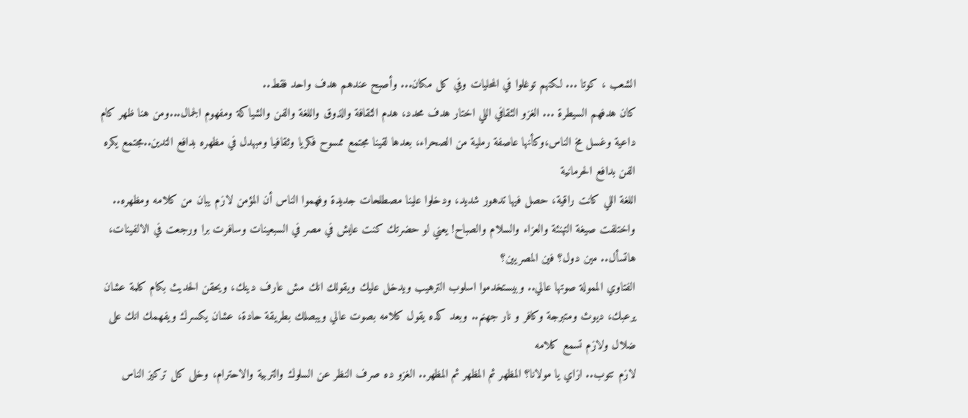الشعب ، كوتا ... لكنهم توغلوا في المحليات وفي كل مكان... وأصبح عندهم هدف واحد فقط..
كان هدفهم السيطرة ... الغزو الثقافي اللي اختار هدف محدد، هدم الثقافة والذوق واللغة والفن والشياكة ومفهوم الجمال...ومن هنا ظهر كام داعية وغسل مخ الناس،وكأنها عاصفة رملية من الصحراء، بعدها لقينا مجتمع ممسوح فكريا وثقافيا ومبهدل في مظهره بدافع التدين..مجتمع يكره الفن بدافع الحرمانية
اللغة اللي كانت راقية، حصل فيها تدهور شديد، ودخلوا علينا مصطلحات جديدة وفهموا الناس أن المؤمن لازم يبان من كلامه ومظهره.. واختلفت صيغة التهنئة والعزاء والسلام والصباح! يعني لو حضرتك كنت عايش في مصر في السبعينات وسافرت برا ورجعت في الالفينات، هاتسأل.. مين دول؟ فين المصريين؟
الفتاوي الممولة صوتها عالي.. وبيستخدموا اسلوب الترهيب ويدخل عليك ويقولك انك مش عارف دينك، ويحقن الحديث بكام كلمة عشان يرعبك، ديوث ومتبرجة وكافر و نار جهنم.. وبعد كده يقول كلامه بصوت عالي ويبصلك بطريقة حادة، عشان يكسرك ويفهمك انك على ضلال ولازم تسمع كلامه
لازم تتوب.. ازاي يا مولانا؟ المظهر ثم المظهر ثم المظهر.. الغزو ده صرف النظر عن السلوك والتربية والاحترام، وخلى كل تركيز الناس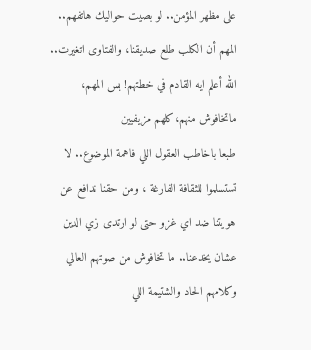على مظهر المؤمن.. لو بصيت حواليك هاتفهم.. المهم أن الكلب طلع صديقنا، والفتاوى اتغيرت.. الله أعلم ايه القادم في خطتهم! بس المهم، ماتخافوش منهم،كلهم مزيفيين
طبعا باخاطب العقول اللي فاهمة الموضوع.. لا تستسلموا للثقافة الفارغة ، ومن حقنا ندافع عن هويتنا ضد اي غزو حتى لو ارتدى زي الدين عشان يخدعنا.. ما تخافوش من صوتهم العالي وكلامهم الحاد والشتيمة اللي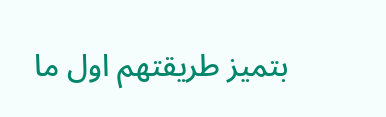بتميز طريقتهم اول ما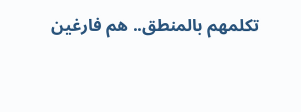تكلمهم بالمنطق.. هم فارغين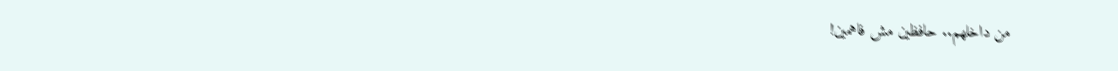من داخلهم.. حافظين مش فاهمين!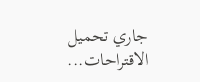جاري تحميل الاقتراحات...